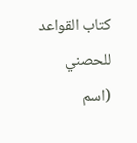كتاب القواعد للحصني (اسم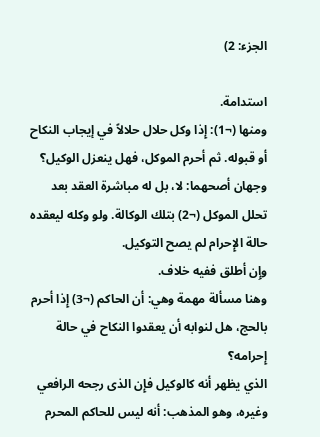الجزء: 2)

استدامة.
ومنها (¬1): إِذا وكل حلال حلالاً في إيجاب النكاح أو قبوله. ثم أحرم الموكل، فهل ينعزل الوكيل؟
وجهان أصحهما: لا، بل له مباشرة العقد بعد تحلل الموكل (¬2) بتلك الوكالة. ولو وكله ليعقده حالة الإِحرام لم يصح التوكيل.
وإِن أطلق ففيه خلاف.
وهنا مسألة مهمة وهي: أن الحاكم (¬3) إِذا أحرم بالحج، هل لنوابه أن يعقدوا النكاح في حالة إِحرامه؟
الذي يظهر أنه كالوكيل فإِن الذى رجحه الرافعي وغيره، وهو المذهب: أنه ليس للحاكم المحرم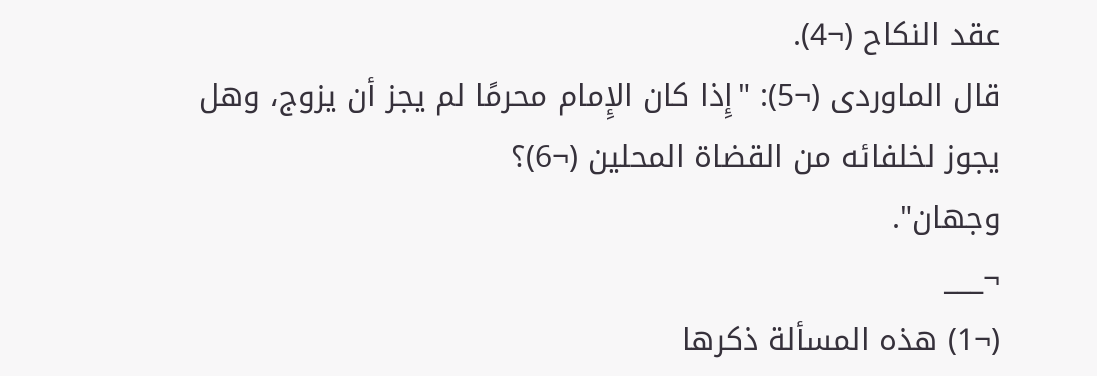عقد النكاح (¬4).
قال الماوردى (¬5): "إِذا كان الإِمام محرمًا لم يجز أن يزوج، وهل يجوز لخلفائه من القضاة المحلين (¬6)؟
وجهان".
¬___
(¬1) هذه المسألة ذكرها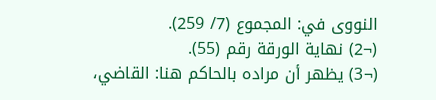النووى في: المجموع (7/ 259).
(¬2) نهاية الورقة رقم (55).
(¬3) يظهر أن مراده بالحاكم هنا: القاضي،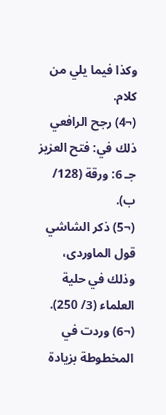وكذا فيما يلي من كلام.
(¬4) رجح الرافعي ذلك في: فتح العزيز جـ 6: ورقة (128/ ب).
(¬5) ذكر الشاشي قول الماوردى، وذلك في حلية العلماء (3/ 250).
(¬6) وردت في المخطوطة بزيادة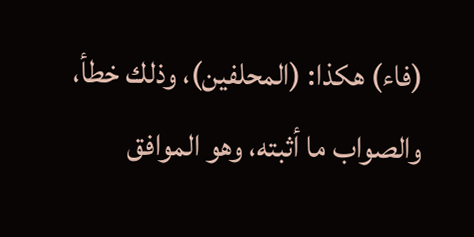(فاء) هكذا: (المحلفين)، وذلك خطأ، والصواب ما أثبته، وهو الموافق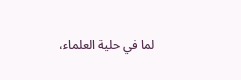لما في حلية العلماء،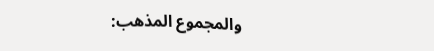والمجموع المذهب: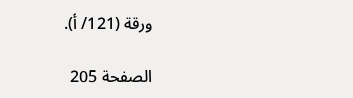ورقة (121/ أ).

الصفحة 205